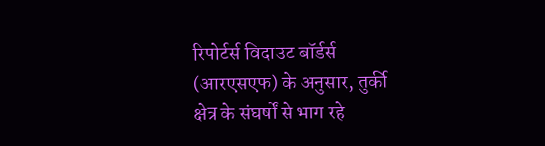रिपोर्टर्स विदाउट बॉर्डर्स (आरएसएफ) के अनुसार, तुर्की क्षेत्र के संघर्षों से भाग रहे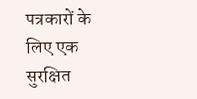पत्रकारों के लिए एक सुरक्षित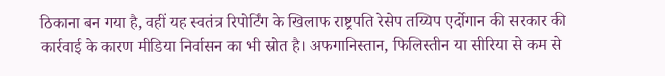ठिकाना बन गया है, वहीं यह स्वतंत्र रिपोर्टिंग के खिलाफ राष्ट्रपति रेसेप तय्यिप एर्दोगान की सरकार की कार्रवाई के कारण मीडिया निर्वासन का भी स्रोत है। अफगानिस्तान, फिलिस्तीन या सीरिया से कम से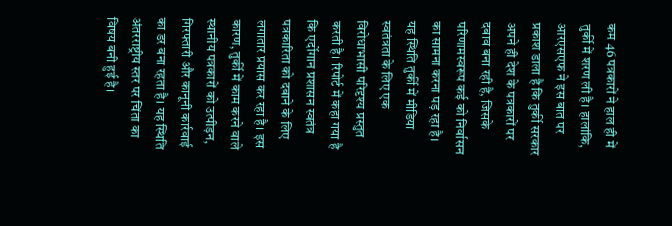कम 46 पत्रकारों ने हाल ही में तुर्की में शरण ली है। हालांकि, आरएसएफ ने इस बात पर प्रकाश डाला है कि तुर्की सरकार अपने ही देश के पत्रकारों पर दबाव बना रही है, जिसके परिणामस्वरूप कई को निर्वासन का सामना करना पड़ रहा है। यह स्थिति तुर्की में मीडिया स्वतंत्रता के लिए एक विरोधाभासी परिदृश्य प्रस्तुत करती है। रिपोर्ट में कहा गया है कि एर्दोगान प्रशासन स्वतंत्र पत्रकारिता को दबाने के लिए लगातार प्रयास कर रहा है। इस कारण, तुर्की में काम करने वाले स्थानीय पत्रकारों को उत्पीड़न, गिरफ्तारी और कानूनी कार्रवाई का डर बना रहता है। यह स्थिति अंतरराष्ट्रीय स्तर पर चिंता का विषय बनी हुई है।